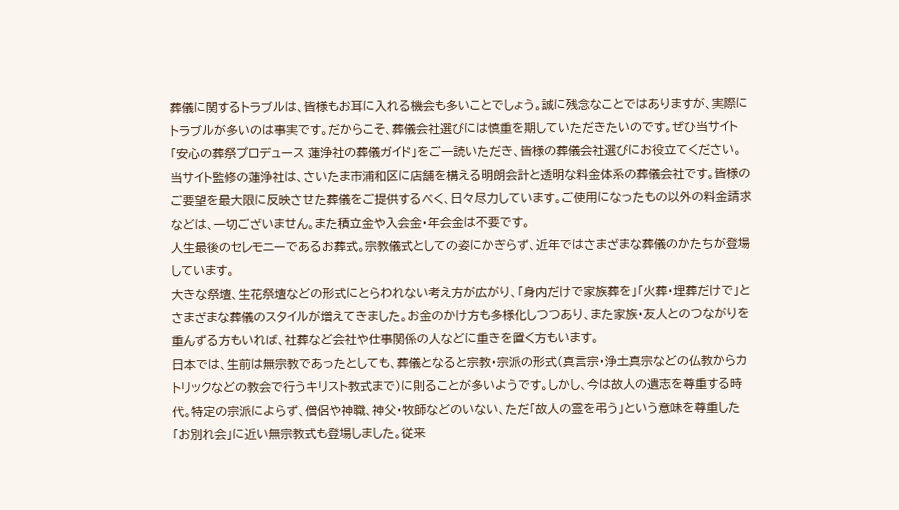葬儀に関するトラブルは、皆様もお耳に入れる機会も多いことでしょう。誠に残念なことではありますが、実際にトラブルが多いのは事実です。だからこそ、葬儀会社選びには慎重を期していただきたいのです。ぜひ当サイト「安心の葬祭プロデュース 蓮浄社の葬儀ガイド」をご一読いただき、皆様の葬儀会社選びにお役立てください。
当サイト監修の蓮浄社は、さいたま市浦和区に店舗を構える明朗会計と透明な料金体系の葬儀会社です。皆様のご要望を最大限に反映させた葬儀をご提供するべく、日々尽力しています。ご使用になったもの以外の料金請求などは、一切ございません。また積立金や入会金・年会金は不要です。
人生最後のセレモニーであるお葬式。宗教儀式としての姿にかぎらず、近年ではさまざまな葬儀のかたちが登場しています。
大きな祭壇、生花祭壇などの形式にとらわれない考え方が広がり、「身内だけで家族葬を」「火葬・埋葬だけで」とさまざまな葬儀のスタイルが増えてきました。お金のかけ方も多様化しつつあり、また家族・友人とのつながりを重んずる方もいれば、社葬など会社や仕事関係の人などに重きを置く方もいます。
日本では、生前は無宗教であったとしても、葬儀となると宗教・宗派の形式(真言宗・浄土真宗などの仏教からカトリックなどの教会で行うキリスト教式まで)に則ることが多いようです。しかし、今は故人の遺志を尊重する時代。特定の宗派によらず、僧侶や神職、神父・牧師などのいない、ただ「故人の霊を弔う」という意味を尊重した「お別れ会」に近い無宗教式も登場しました。従来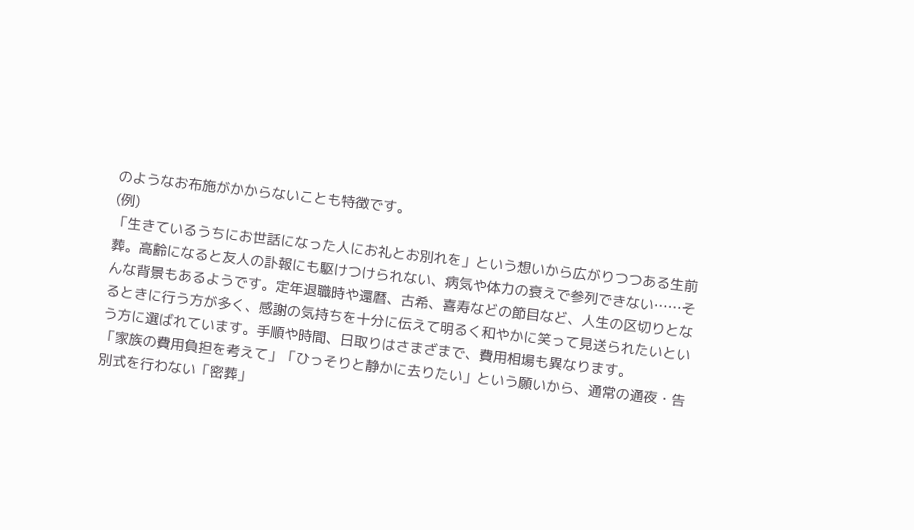のようなお布施がかからないことも特徴です。
(例)
「生きているうちにお世話になった人にお礼とお別れを」という想いから広がりつつある生前葬。高齢になると友人の訃報にも駆けつけられない、病気や体力の衰えで参列できない……そんな背景もあるようです。定年退職時や還暦、古希、喜寿などの節目など、人生の区切りとなるときに行う方が多く、感謝の気持ちを十分に伝えて明るく和やかに笑って見送られたいという方に選ばれています。手順や時間、日取りはさまざまで、費用相場も異なります。
「家族の費用負担を考えて」「ひっそりと静かに去りたい」という願いから、通常の通夜・告別式を行わない「密葬」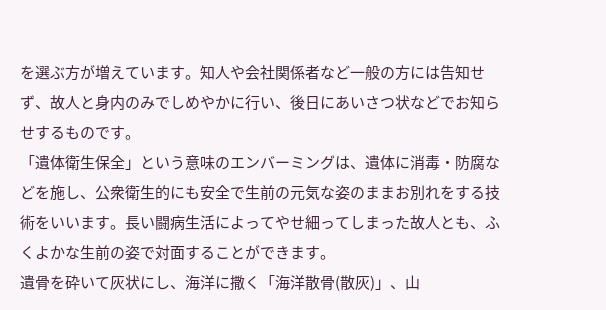を選ぶ方が増えています。知人や会社関係者など一般の方には告知せず、故人と身内のみでしめやかに行い、後日にあいさつ状などでお知らせするものです。
「遺体衛生保全」という意味のエンバーミングは、遺体に消毒・防腐などを施し、公衆衛生的にも安全で生前の元気な姿のままお別れをする技術をいいます。長い闘病生活によってやせ細ってしまった故人とも、ふくよかな生前の姿で対面することができます。
遺骨を砕いて灰状にし、海洋に撒く「海洋散骨(散灰)」、山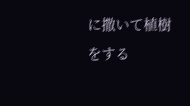に撒いて植樹をする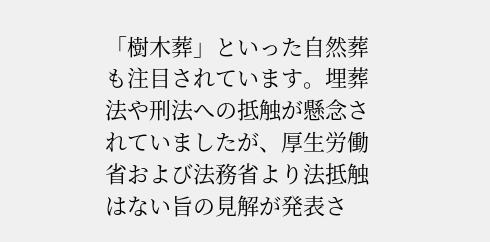「樹木葬」といった自然葬も注目されています。埋葬法や刑法への抵触が懸念されていましたが、厚生労働省および法務省より法抵触はない旨の見解が発表さ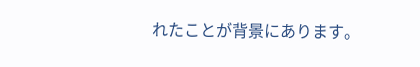れたことが背景にあります。